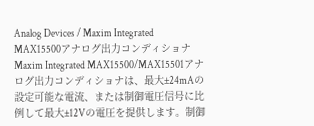Analog Devices / Maxim Integrated MAX15500アナログ出力コンディショナ
Maxim Integrated MAX15500/MAX15501アナログ出力コンディショナは、最大±24mAの設定可能な電流、または制御電圧信号に比例して最大±12Vの電圧を提供します。制御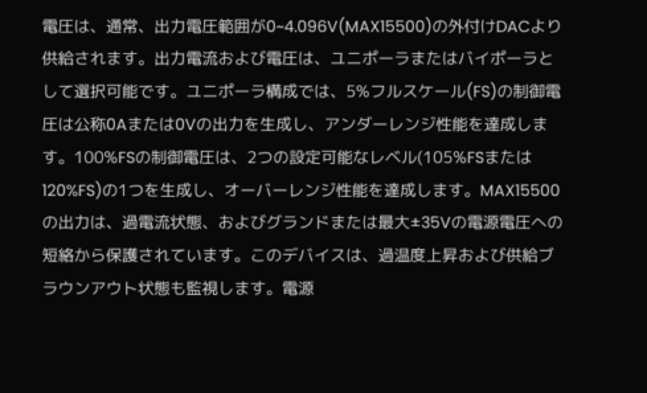電圧は、通常、出力電圧範囲が0~4.096V(MAX15500)の外付けDACより供給されます。出力電流および電圧は、ユニポーラまたはバイポーラとして選択可能です。ユニポーラ構成では、5%フルスケール(FS)の制御電圧は公称0Aまたは0Vの出力を生成し、アンダーレンジ性能を達成します。100%FSの制御電圧は、2つの設定可能なレベル(105%FSまたは120%FS)の1つを生成し、オーバーレンジ性能を達成します。MAX15500の出力は、過電流状態、およびグランドまたは最大±35Vの電源電圧への短絡から保護されています。このデバイスは、過温度上昇および供給ブラウンアウト状態も監視します。電源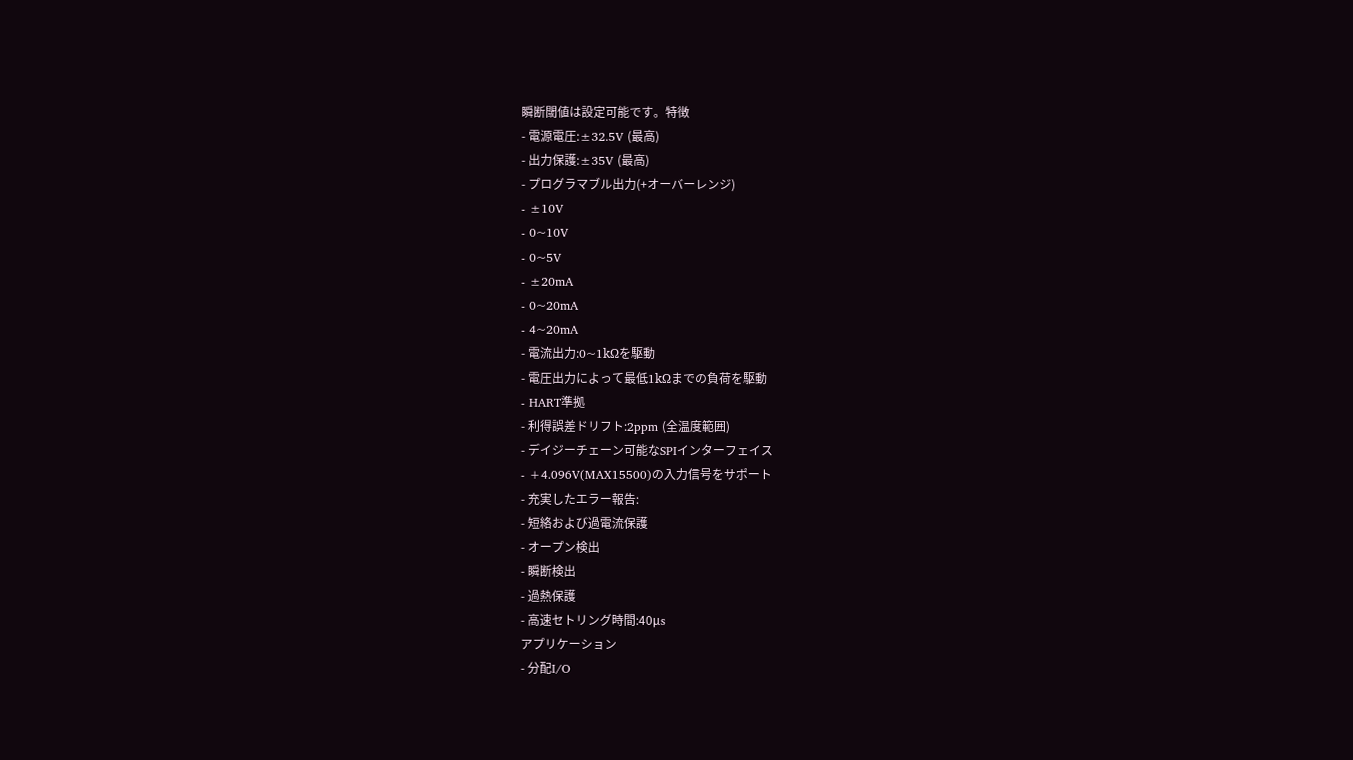瞬断閾値は設定可能です。特徴
- 電源電圧:±32.5V (最高)
- 出力保護:±35V (最高)
- プログラマブル出力(+オーバーレンジ)
- ±10V
- 0~10V
- 0~5V
- ±20mA
- 0~20mA
- 4~20mA
- 電流出力:0~1kΩを駆動
- 電圧出力によって最低1kΩまでの負荷を駆動
- HART準拠
- 利得誤差ドリフト:2ppm (全温度範囲)
- デイジーチェーン可能なSPIインターフェイス
- +4.096V(MAX15500)の入力信号をサポート
- 充実したエラー報告:
- 短絡および過電流保護
- オープン検出
- 瞬断検出
- 過熱保護
- 高速セトリング時間:40µs
アプリケーション
- 分配I/O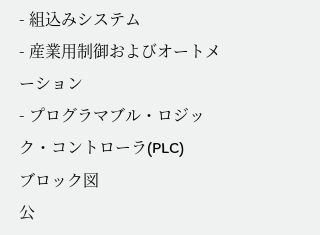- 組込みシステム
- 産業用制御およびオートメーション
- プログラマブル・ロジック・コントローラ(PLC)
ブロック図
公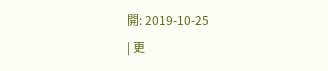開: 2019-10-25
| 更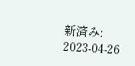新済み: 2023-04-26